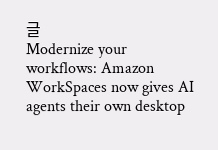글
Modernize your workflows: Amazon WorkSpaces now gives AI agents their own desktop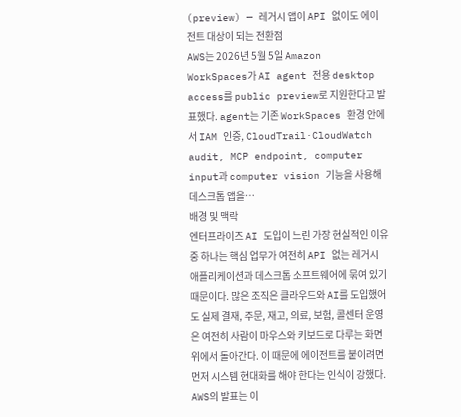(preview) — 레거시 앱이 API 없이도 에이전트 대상이 되는 전환점
AWS는 2026년 5월 5일 Amazon WorkSpaces가 AI agent 전용 desktop access를 public preview로 지원한다고 발표했다. agent는 기존 WorkSpaces 환경 안에서 IAM 인증, CloudTrail·CloudWatch audit, MCP endpoint, computer input과 computer vision 기능을 사용해 데스크톱 앱을…
배경 및 맥락
엔터프라이즈 AI 도입이 느린 가장 현실적인 이유 중 하나는 핵심 업무가 여전히 API 없는 레거시 애플리케이션과 데스크톱 소프트웨어에 묶여 있기 때문이다. 많은 조직은 클라우드와 AI를 도입했어도 실제 결재, 주문, 재고, 의료, 보험, 콜센터 운영은 여전히 사람이 마우스와 키보드로 다루는 화면 위에서 돌아간다. 이 때문에 에이전트를 붙이려면 먼저 시스템 현대화를 해야 한다는 인식이 강했다.
AWS의 발표는 이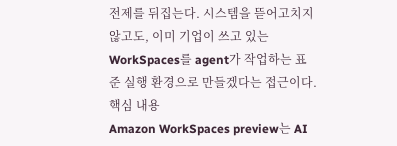전제를 뒤집는다. 시스템을 뜯어고치지 않고도, 이미 기업이 쓰고 있는 WorkSpaces를 agent가 작업하는 표준 실행 환경으로 만들겠다는 접근이다.
핵심 내용
Amazon WorkSpaces preview는 AI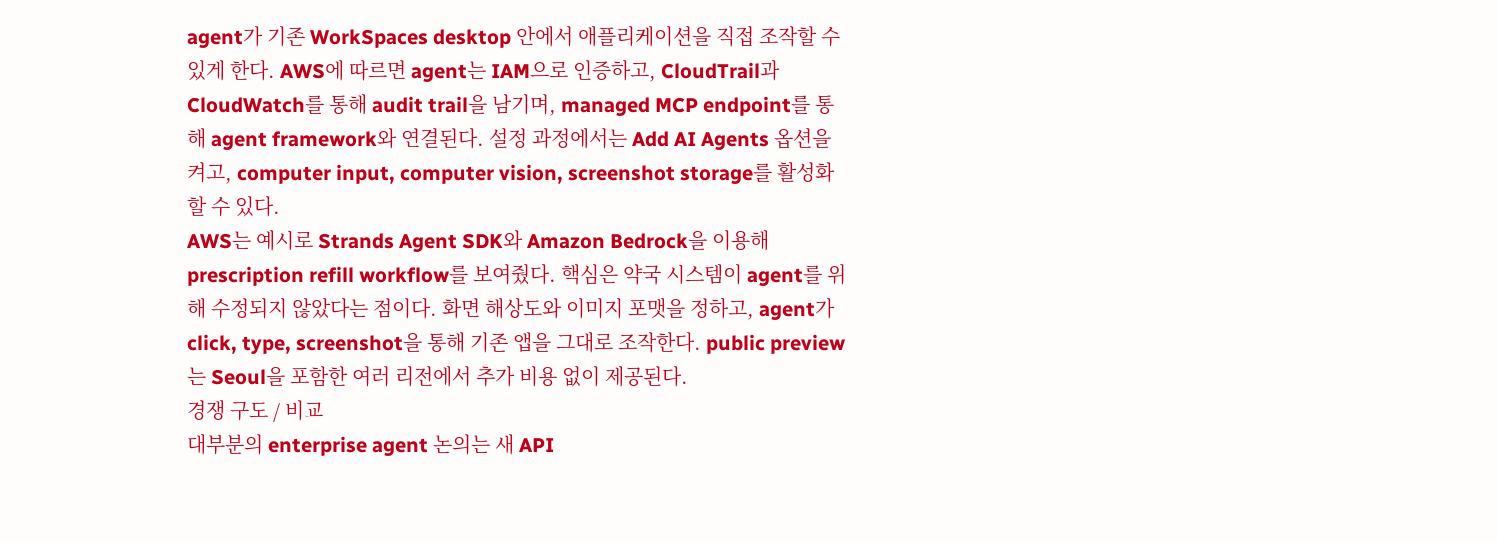agent가 기존 WorkSpaces desktop 안에서 애플리케이션을 직접 조작할 수 있게 한다. AWS에 따르면 agent는 IAM으로 인증하고, CloudTrail과 CloudWatch를 통해 audit trail을 남기며, managed MCP endpoint를 통해 agent framework와 연결된다. 설정 과정에서는 Add AI Agents 옵션을 켜고, computer input, computer vision, screenshot storage를 활성화할 수 있다.
AWS는 예시로 Strands Agent SDK와 Amazon Bedrock을 이용해 prescription refill workflow를 보여줬다. 핵심은 약국 시스템이 agent를 위해 수정되지 않았다는 점이다. 화면 해상도와 이미지 포맷을 정하고, agent가 click, type, screenshot을 통해 기존 앱을 그대로 조작한다. public preview는 Seoul을 포함한 여러 리전에서 추가 비용 없이 제공된다.
경쟁 구도 / 비교
대부분의 enterprise agent 논의는 새 API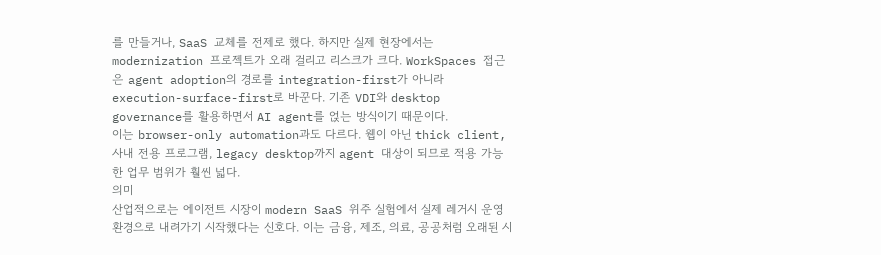를 만들거나, SaaS 교체를 전제로 했다. 하지만 실제 현장에서는 modernization 프로젝트가 오래 걸리고 리스크가 크다. WorkSpaces 접근은 agent adoption의 경로를 integration-first가 아니라 execution-surface-first로 바꾼다. 기존 VDI와 desktop governance를 활용하면서 AI agent를 얹는 방식이기 때문이다.
이는 browser-only automation과도 다르다. 웹이 아닌 thick client, 사내 전용 프로그램, legacy desktop까지 agent 대상이 되므로 적용 가능한 업무 범위가 훨씬 넓다.
의미
산업적으로는 에이전트 시장이 modern SaaS 위주 실험에서 실제 레거시 운영 환경으로 내려가기 시작했다는 신호다. 이는 금융, 제조, 의료, 공공처럼 오래된 시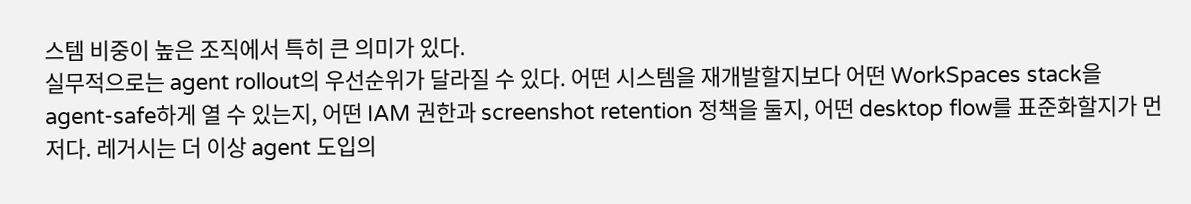스템 비중이 높은 조직에서 특히 큰 의미가 있다.
실무적으로는 agent rollout의 우선순위가 달라질 수 있다. 어떤 시스템을 재개발할지보다 어떤 WorkSpaces stack을 agent-safe하게 열 수 있는지, 어떤 IAM 권한과 screenshot retention 정책을 둘지, 어떤 desktop flow를 표준화할지가 먼저다. 레거시는 더 이상 agent 도입의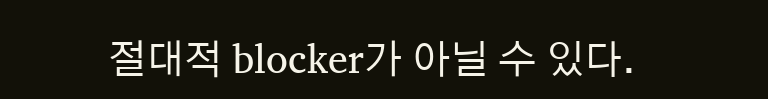절대적 blocker가 아닐 수 있다.